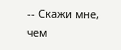-- Скажи мне, чем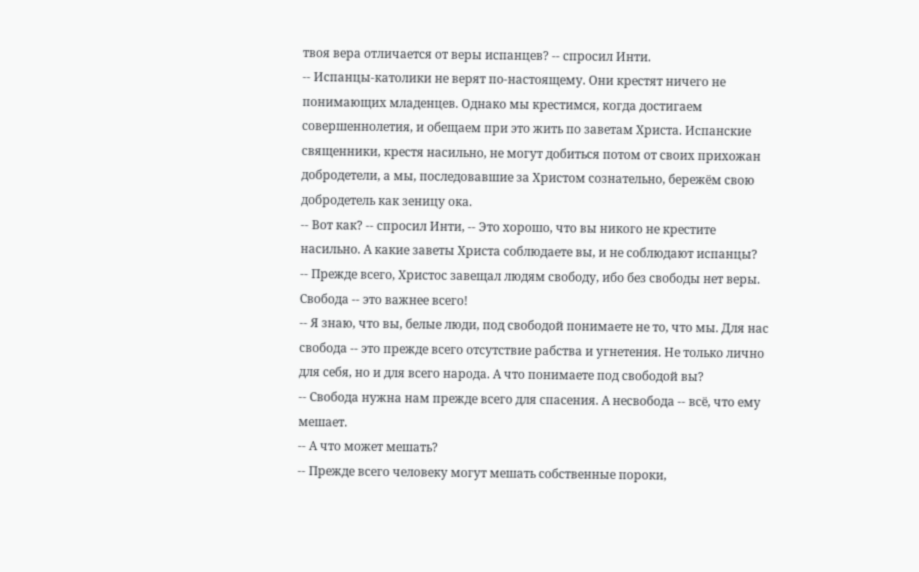твоя вера отличается от веры испанцев? -- спросил Инти.
-- Испанцы-католики не верят по-настоящему. Они крестят ничего не понимающих младенцев. Однако мы крестимся, когда достигаем совершеннолетия, и обещаем при это жить по заветам Христа. Испанские священники, крестя насильно, не могут добиться потом от своих прихожан добродетели, а мы, последовавшие за Христом сознательно, бережём свою добродетель как зеницу ока.
-- Вот как? -- спросил Инти, -- Это хорошо, что вы никого не крестите насильно. А какие заветы Христа соблюдаете вы, и не соблюдают испанцы?
-- Прежде всего, Христос завещал людям свободу, ибо без свободы нет веры. Свобода -- это важнее всего!
-- Я знаю, что вы, белые люди, под свободой понимаете не то, что мы. Для нас свобода -- это прежде всего отсутствие рабства и угнетения. Не только лично для себя, но и для всего народа. А что понимаете под свободой вы?
-- Свобода нужна нам прежде всего для спасения. А несвобода -- всё, что ему мешает.
-- А что может мешать?
-- Прежде всего человеку могут мешать собственные пороки,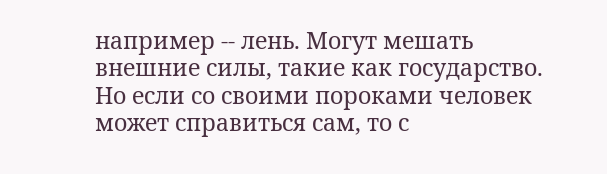например -- лень. Могут мешать внешние силы, такие как государство. Но если со своими пороками человек может справиться сам, то с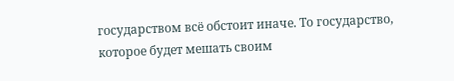государством всё обстоит иначе. То государство, которое будет мешать своим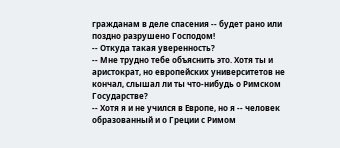гражданам в деле спасения -- будет рано или поздно разрушено Господом!
-- Откуда такая уверенность?
-- Мне трудно тебе объяснить это. Хотя ты и аристократ, но европейских университетов не кончал, слышал ли ты что-нибудь о Римском Государстве?
-- Хотя я и не учился в Европе, но я -- человек образованный и о Греции с Римом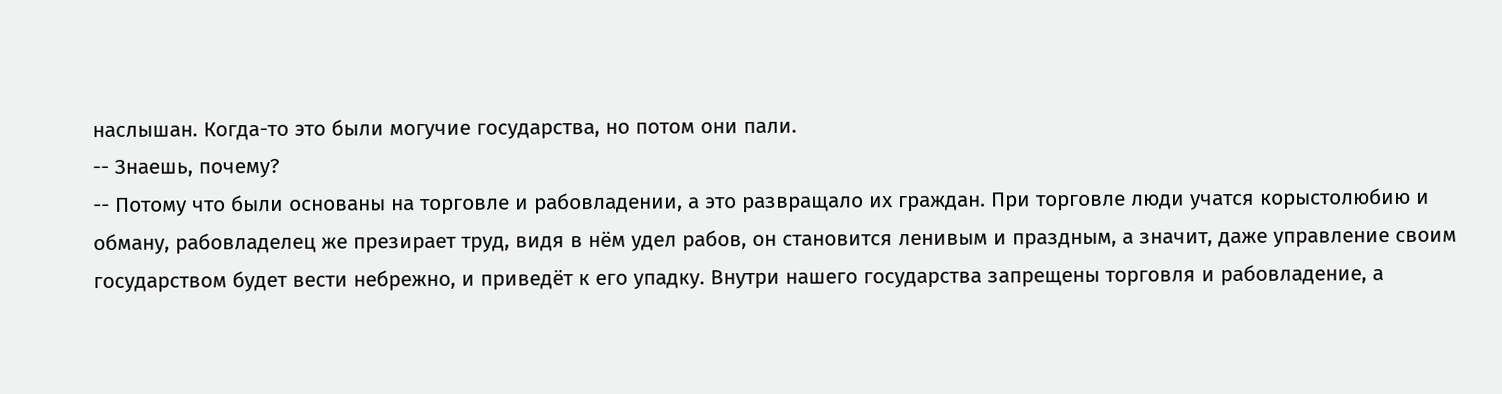наслышан. Когда-то это были могучие государства, но потом они пали.
-- Знаешь, почему?
-- Потому что были основаны на торговле и рабовладении, а это развращало их граждан. При торговле люди учатся корыстолюбию и обману, рабовладелец же презирает труд, видя в нём удел рабов, он становится ленивым и праздным, а значит, даже управление своим государством будет вести небрежно, и приведёт к его упадку. Внутри нашего государства запрещены торговля и рабовладение, а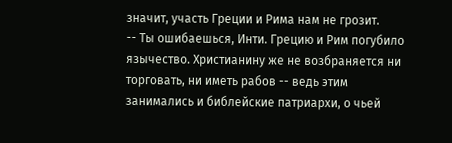значит, участь Греции и Рима нам не грозит.
-- Ты ошибаешься, Инти. Грецию и Рим погубило язычество. Христианину же не возбраняется ни торговать, ни иметь рабов -- ведь этим занимались и библейские патриархи, о чьей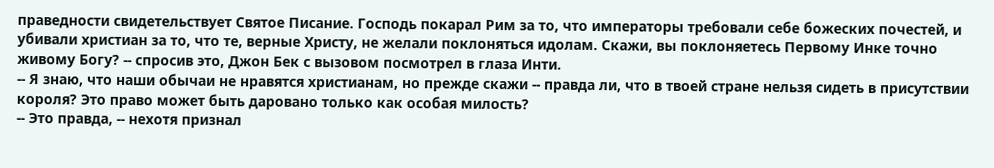праведности свидетельствует Святое Писание. Господь покарал Рим за то, что императоры требовали себе божеских почестей, и убивали христиан за то, что те, верные Христу, не желали поклоняться идолам. Скажи, вы поклоняетесь Первому Инке точно живому Богу? -- спросив это, Джон Бек с вызовом посмотрел в глаза Инти.
-- Я знаю, что наши обычаи не нравятся христианам, но прежде скажи -- правда ли, что в твоей стране нельзя сидеть в присутствии короля? Это право может быть даровано только как особая милость?
-- Это правда, -- нехотя признал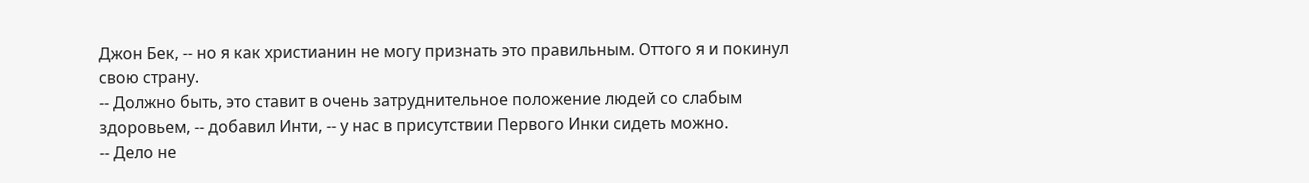Джон Бек, -- но я как христианин не могу признать это правильным. Оттого я и покинул свою страну.
-- Должно быть, это ставит в очень затруднительное положение людей со слабым здоровьем, -- добавил Инти, -- у нас в присутствии Первого Инки сидеть можно.
-- Дело не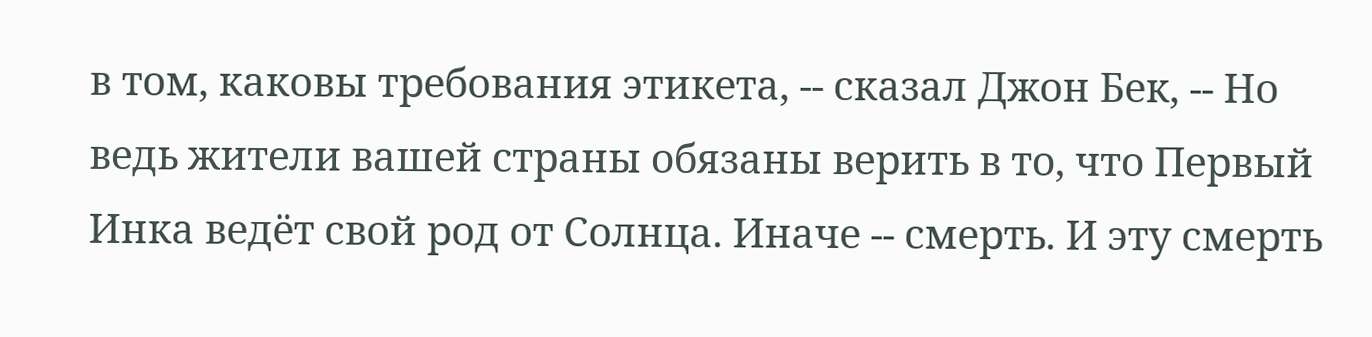в том, каковы требования этикета, -- сказал Джон Бек, -- Но ведь жители вашей страны обязаны верить в то, что Первый Инка ведёт свой род от Солнца. Иначе -- смерть. И эту смерть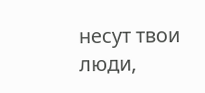несут твои люди,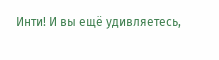Инти! И вы ещё удивляетесь,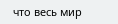что весь мир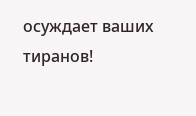осуждает ваших тиранов!